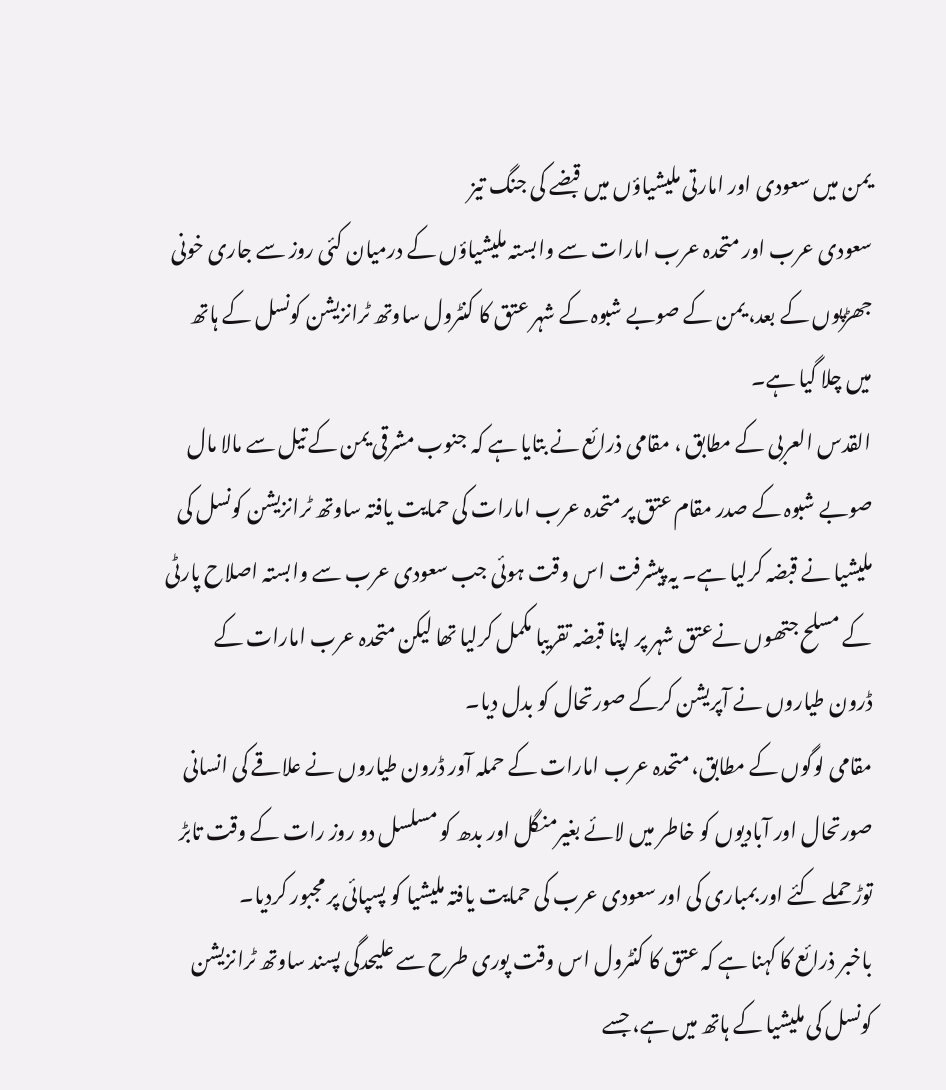یمن میں سعودی اور امارتی ملیشیاؤں میں قبضے کی جنگ تیز
سعودی عرب اور متحدہ عرب امارات سے وابستہ ملیشیاؤں کے درمیان کئی روز سے جاری خونی جھڑپوں کے بعد، یمن کے صوبے شبوہ کے شہر عتق کا کنٹرول ساوتھ ٹرانزیشن کونسل کے ہاتھ میں چلا گیا ہے۔
القدس العربی کے مطابق ، مقامی ذرائع نے بتایا ہے کہ جنوب مشرقی یمن کے تیل سے مالا مال صوبے شبوہ کے صدر مقام عتق پر متحدہ عرب امارات کی حمایت یافتہ ساوتھ ٹرانزیشن کونسل کی ملیشیا نے قبضہ کرلیا ہے۔ یہ پیشرفت اس وقت ہوئی جب سعودی عرب سے وابستہ اصلاح پارٹی کے مسلح جتھوں نےعتق شہر پر اپنا قبضہ تقریبا مکمل کرلیا تھا لیکن متحدہ عرب امارات کے ڈرون طیاروں نے آپریشن کرکے صورتحال کو بدل دیا۔
مقامی لوگوں کے مطابق، متحدہ عرب امارات کے حملہ آور ڈرون طیاروں نے علاقے کی انسانی صورتحال اور آبادیوں کو خاطر میں لائے بغیرمنگل اور بدھ کو مسلسل دو روز رات کے وقت تابڑ توڑ حملے کئے اور بمباری کی اور سعودی عرب کی حمایت یافتہ ملیشیا کو پسپائی پر مجبور کردیا۔
باخبر ذرائع کا کہنا ہے کہ عتق کا کنٹرول اس وقت پوری طرح سے علیحدگی پسند ساوتھ ٹرانزیشن کونسل کی ملیشیا کے ہاتھ میں ہے، جسے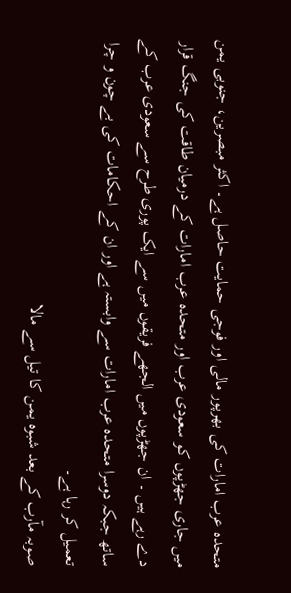متحدہ عرب امارات کی بھرپور مالی اور فوجی حمایت حاصل ہے۔ اکثر مبصرین، جنوبی یمن میں جاری جھڑپوں کو سعودی عرب اور متحدہ عرب امارات کے درمیان طاقت کی جنگ قرار دے رہے ہیں ۔ ان جھڑپوں میں الجھے فریقوں میں سے ایک پوری طرح سے سعودی عرب کے ساتھ جبکہ دوسرا متحدہ عرب امارات سے وابستہ ہے اور ان کے احکامات کی بے چون و چرا تعمیل کر رہا ہے۔
صوبہ مآرب کے بعد شبوہ یمن کا تیل سے مالا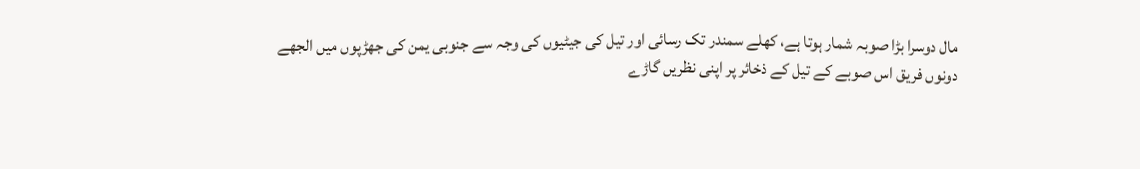مال دوسرا بڑا صوبہ شمار ہوتا ہے، کھلے سمندر تک رسائی اور تیل کی جیٹیوں کی وجہ سے جنوبی یمن کی جھڑپوں میں الجھے دونوں فریق اس صوبے کے تیل کے ذخائر پر اپنی نظریں گاڑے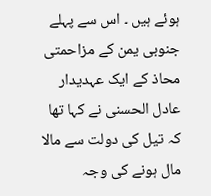ہوئے ہیں ۔ اس سے پہلے جنوبی یمن کے مزاحمتی محاذ کے ایک عہدیدار عادل الحسنی نے کہا تھا کہ تیل کی دولت سے مالا مال ہونے کی وجہ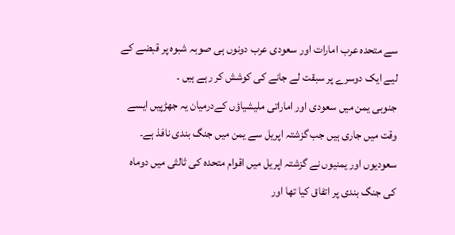سے متحدہ عرب امارات اور سعودی عرب دونوں ہی صوبہ شبوہ پر قبضے کے لیے ایک دوسرے پر سبقت لے جانے کی کوشش کر رہے ہیں ۔
جنوبی یمن میں سعودی اور اماراتی ملیشیاؤں کےدرمیان یہ جھڑپیں ایسے وقت میں جاری ہیں جب گزشتہ اپریل سے یمن میں جنگ بندی نافذ ہے۔ سعودیوں اور یمنیوں نے گزشتہ اپریل میں اقوام متحدہ کی ثالثی میں دوماہ کی جنگ بندی پر اتفاق کیا تھا اور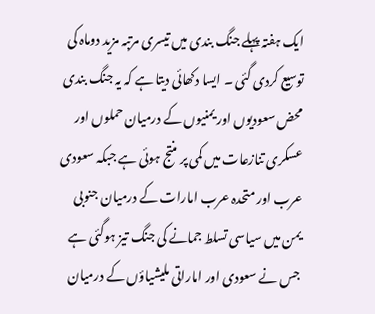ایک ہفتہ پہلے جنگ بندی میں تیسری مرتبہ مزید دوماہ کی توسیع کردی گئی ۔ ایسا دکھائی دیتا ہے کہ یہ جنگ بندی محض سعودیوں اور یمنیوں کے درمیان حملوں اور عسکری تنازعات میں کمی پر منتج ہوئی ہے جبکہ سعودی عرب اور متحدہ عرب امارات کے درمیان جنوبی یمن میں سیاسی تسلط جمانے کی جنگ تیز ہوگئی ہے جس نے سعودی اور اماراتی ملیشیاؤں کے درمیان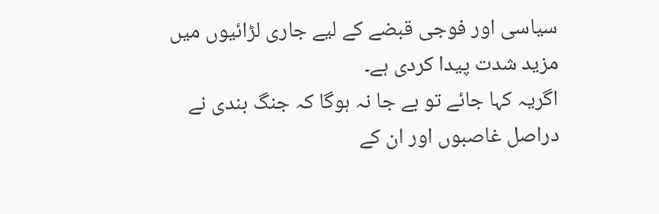سیاسی اور فوجی قبضے کے لیے جاری لڑائیوں میں مزید شدت پیدا کردی ہے۔
اگریہ کہا جائے تو بے جا نہ ہوگا کہ جنگ بندی نے دراصل غاصبوں اور ان کے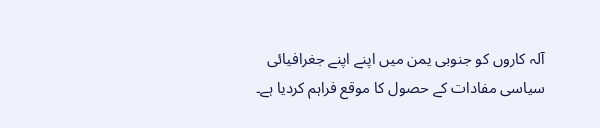آلہ کاروں کو جنوبی یمن میں اپنے اپنے جغرافیائی سیاسی مفادات کے حصول کا موقع فراہم کردیا ہے۔